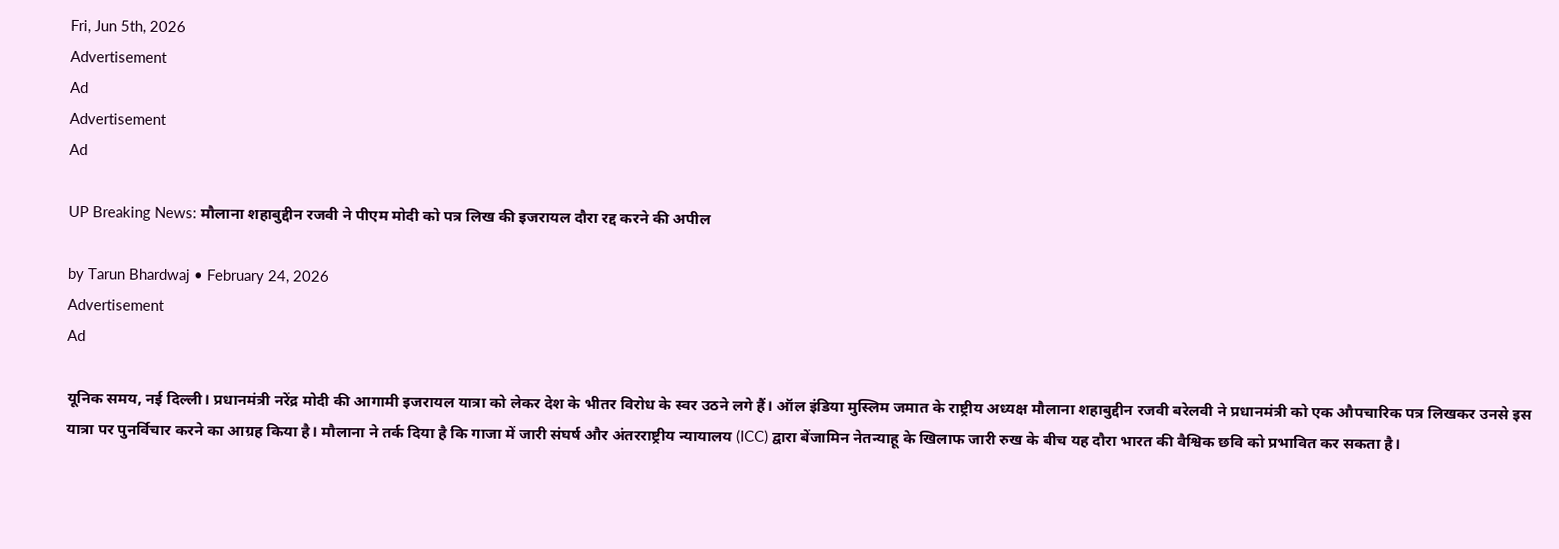Fri, Jun 5th, 2026
Advertisement
Ad
Advertisement
Ad

UP Breaking News: मौलाना शहाबुद्दीन रजवी ने पीएम मोदी को पत्र लिख की इजरायल दौरा रद्द करने की अपील

by Tarun Bhardwaj • February 24, 2026
Advertisement
Ad

यूनिक समय, नई दिल्ली। प्रधानमंत्री नरेंद्र मोदी की आगामी इजरायल यात्रा को लेकर देश के भीतर विरोध के स्वर उठने लगे हैं। ऑल इंडिया मुस्लिम जमात के राष्ट्रीय अध्यक्ष मौलाना शहाबुद्दीन रजवी बरेलवी ने प्रधानमंत्री को एक औपचारिक पत्र लिखकर उनसे इस यात्रा पर पुनर्विचार करने का आग्रह किया है। मौलाना ने तर्क दिया है कि गाजा में जारी संघर्ष और अंतरराष्ट्रीय न्यायालय (ICC) द्वारा बेंजामिन नेतन्याहू के खिलाफ जारी रुख के बीच यह दौरा भारत की वैश्विक छवि को प्रभावित कर सकता है।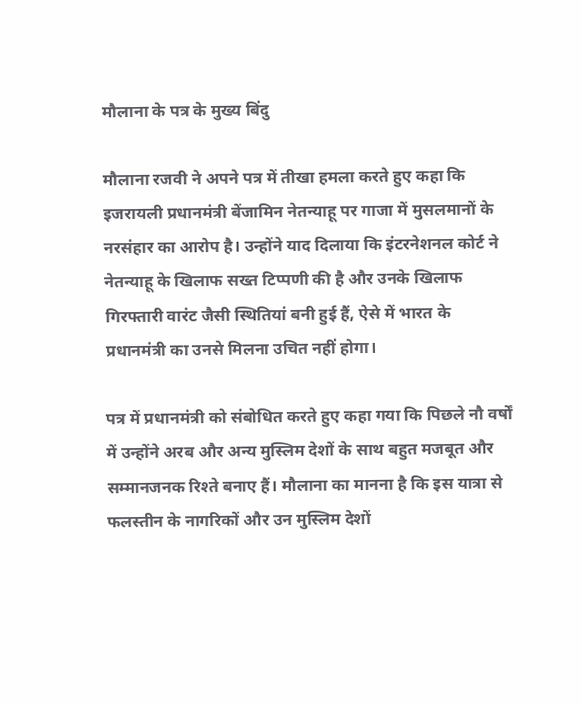मौलाना के पत्र के मुख्य बिंदु

मौलाना रजवी ने अपने पत्र में तीखा हमला करते हुए कहा कि इजरायली प्रधानमंत्री बेंजामिन नेतन्याहू पर गाजा में मुसलमानों के नरसंहार का आरोप है। उन्होंने याद दिलाया कि इंटरनेशनल कोर्ट ने नेतन्याहू के खिलाफ सख्त टिप्पणी की है और उनके खिलाफ गिरफ्तारी वारंट जैसी स्थितियां बनी हुई हैं, ऐसे में भारत के प्रधानमंत्री का उनसे मिलना उचित नहीं होगा।

पत्र में प्रधानमंत्री को संबोधित करते हुए कहा गया कि पिछले नौ वर्षों में उन्होंने अरब और अन्य मुस्लिम देशों के साथ बहुत मजबूत और सम्मानजनक रिश्ते बनाए हैं। मौलाना का मानना है कि इस यात्रा से फलस्तीन के नागरिकों और उन मुस्लिम देशों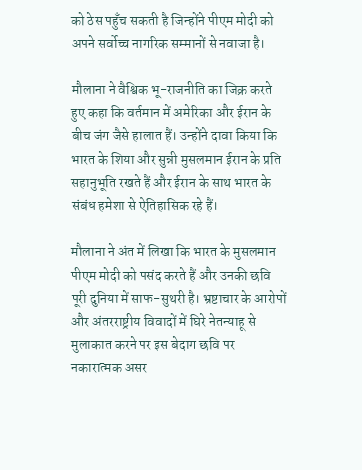को ठेस पहुँच सकती है जिन्होंने पीएम मोदी को अपने सर्वोच्च नागरिक सम्मानों से नवाजा है।

मौलाना ने वैश्विक भू-राजनीति का जिक्र करते हुए कहा कि वर्तमान में अमेरिका और ईरान के बीच जंग जैसे हालात हैं। उन्होंने दावा किया कि भारत के शिया और सुन्नी मुसलमान ईरान के प्रति सहानुभूति रखते हैं और ईरान के साथ भारत के संबंध हमेशा से ऐतिहासिक रहे हैं।

मौलाना ने अंत में लिखा कि भारत के मुसलमान पीएम मोदी को पसंद करते हैं और उनकी छवि पूरी दुनिया में साफ-सुथरी है। भ्रष्टाचार के आरोपों और अंतरराष्ट्रीय विवादों में घिरे नेतन्याहू से मुलाकात करने पर इस बेदाग छवि पर नकारात्मक असर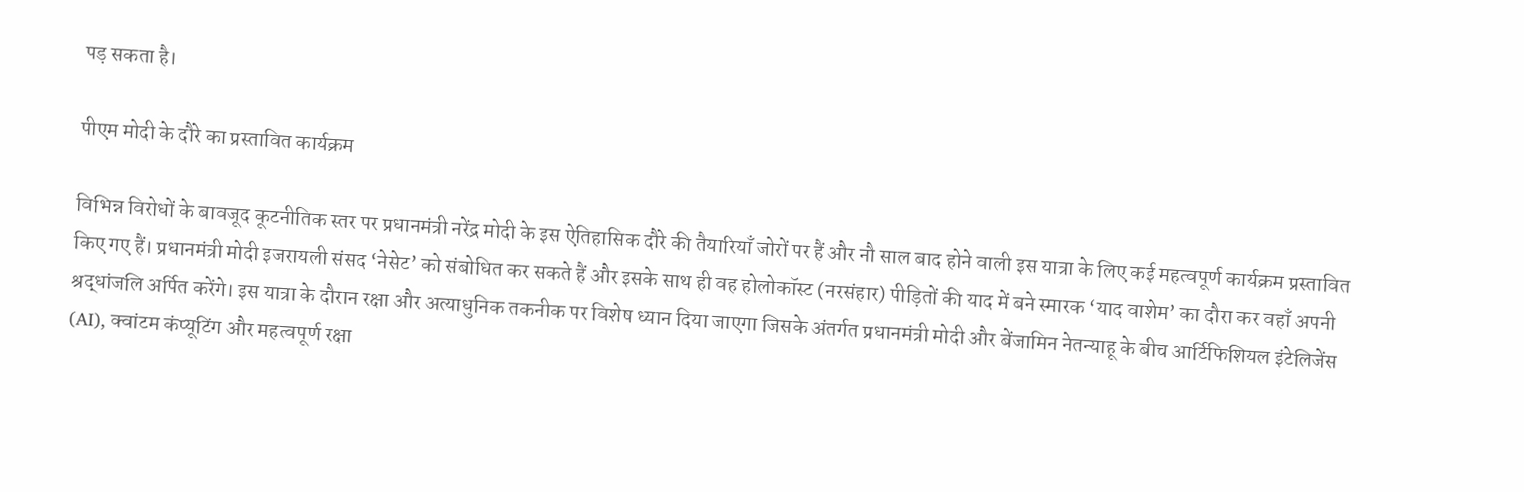पड़ सकता है।

पीएम मोदी के दौरे का प्रस्तावित कार्यक्रम

विभिन्न विरोधों के बावजूद कूटनीतिक स्तर पर प्रधानमंत्री नरेंद्र मोदी के इस ऐतिहासिक दौरे की तैयारियाँ जोरों पर हैं और नौ साल बाद होने वाली इस यात्रा के लिए कई महत्वपूर्ण कार्यक्रम प्रस्तावित किए गए हैं। प्रधानमंत्री मोदी इजरायली संसद ‘नेसेट’ को संबोधित कर सकते हैं और इसके साथ ही वह होलोकॉस्ट (नरसंहार) पीड़ितों की याद में बने स्मारक ‘याद वाशेम’ का दौरा कर वहाँ अपनी श्रद्धांजलि अर्पित करेंगे। इस यात्रा के दौरान रक्षा और अत्याधुनिक तकनीक पर विशेष ध्यान दिया जाएगा जिसके अंतर्गत प्रधानमंत्री मोदी और बेंजामिन नेतन्याहू के बीच आर्टिफिशियल इंटेलिजेंस (AI), क्वांटम कंप्यूटिंग और महत्वपूर्ण रक्षा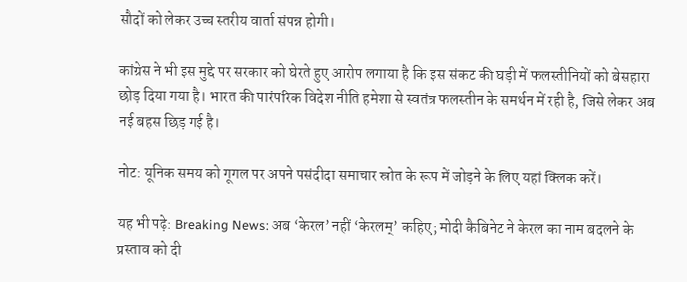सौदों को लेकर उच्च स्तरीय वार्ता संपन्न होगी।

कांग्रेस ने भी इस मुद्दे पर सरकार को घेरते हुए आरोप लगाया है कि इस संकट की घड़ी में फलस्तीनियों को बेसहारा छोड़ दिया गया है। भारत की पारंपरिक विदेश नीति हमेशा से स्वतंत्र फलस्तीन के समर्थन में रही है, जिसे लेकर अब नई बहस छिड़ गई है।

नोट: यूनिक समय को गूगल पर अपने पसंदीदा समाचार स्रोत के रूप में जोड़ने के लिए यहां क्लिक करें।

यह भी पढ़े: Breaking News: अब ‘केरल’ नहीं ‘केरलम्’ कहिए; मोदी कैबिनेट ने केरल का नाम बदलने के प्रस्ताव को दी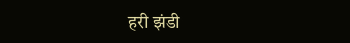हरी झंडी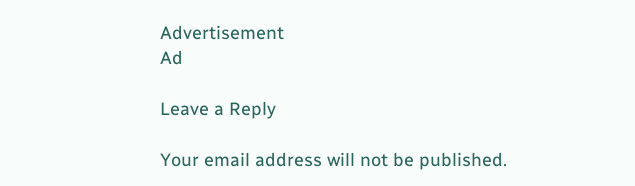Advertisement
Ad

Leave a Reply

Your email address will not be published.